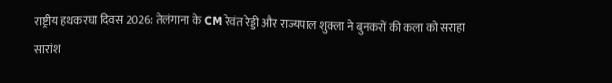राष्ट्रीय हथकरघा दिवस 2026: तेलंगाना के CM रेवंत रेड्डी और राज्यपाल शुक्ला ने बुनकरों की कला को सराहा
सारांश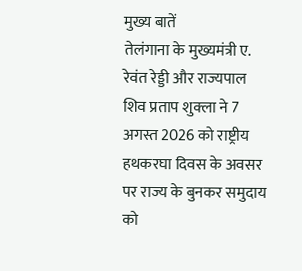मुख्य बातें
तेलंगाना के मुख्यमंत्री ए. रेवंत रेड्डी और राज्यपाल शिव प्रताप शुक्ला ने 7 अगस्त 2026 को राष्ट्रीय हथकरघा दिवस के अवसर पर राज्य के बुनकर समुदाय को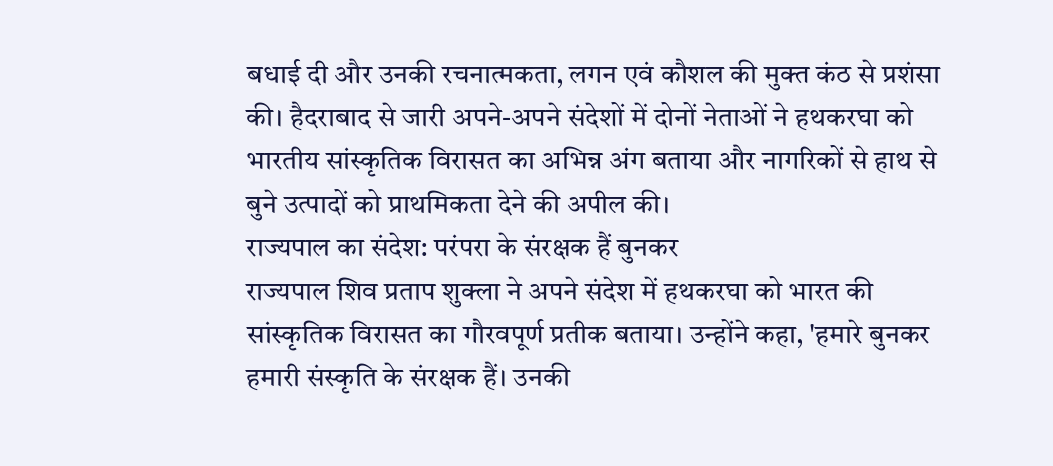बधाई दी और उनकी रचनात्मकता, लगन एवं कौशल की मुक्त कंठ से प्रशंसा की। हैदराबाद से जारी अपने-अपने संदेशों में दोनों नेताओं ने हथकरघा को भारतीय सांस्कृतिक विरासत का अभिन्न अंग बताया और नागरिकों से हाथ से बुने उत्पादों को प्राथमिकता देने की अपील की।
राज्यपाल का संदेश: परंपरा के संरक्षक हैं बुनकर
राज्यपाल शिव प्रताप शुक्ला ने अपने संदेश में हथकरघा को भारत की सांस्कृतिक विरासत का गौरवपूर्ण प्रतीक बताया। उन्होंने कहा, 'हमारे बुनकर हमारी संस्कृति के संरक्षक हैं। उनकी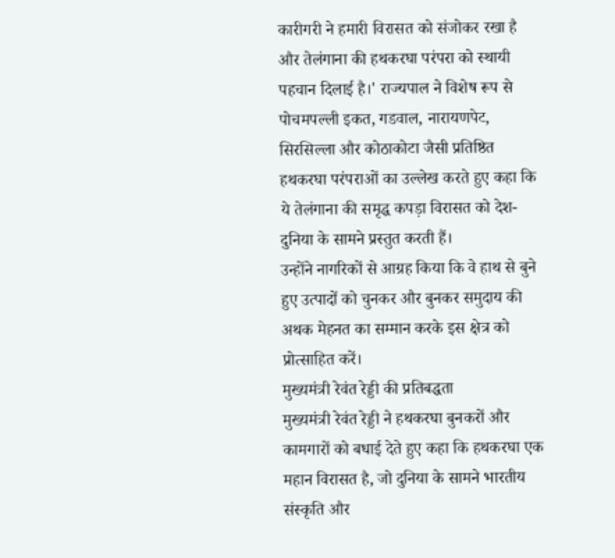कारीगरी ने हमारी विरासत को संजोकर रखा है और तेलंगाना की हथकरघा परंपरा को स्थायी पहचान दिलाई है।' राज्यपाल ने विशेष रूप से पोचमपल्ली इकत, गडवाल, नारायणपेट, सिरसिल्ला और कोठाकोटा जैसी प्रतिष्ठित हथकरघा परंपराओं का उल्लेख करते हुए कहा कि ये तेलंगाना की समृद्ध कपड़ा विरासत को देश-दुनिया के सामने प्रस्तुत करती हैं।
उन्होंने नागरिकों से आग्रह किया कि वे हाथ से बुने हुए उत्पादों को चुनकर और बुनकर समुदाय की अथक मेहनत का सम्मान करके इस क्षेत्र को प्रोत्साहित करें।
मुख्यमंत्री रेवंत रेड्डी की प्रतिबद्धता
मुख्यमंत्री रेवंत रेड्डी ने हथकरघा बुनकरों और कामगारों को बधाई देते हुए कहा कि हथकरघा एक महान विरासत है, जो दुनिया के सामने भारतीय संस्कृति और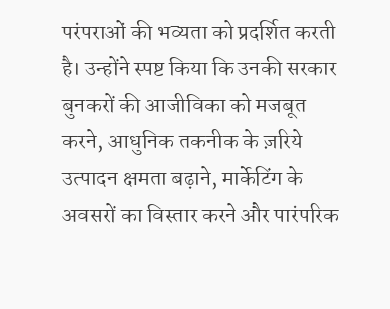परंपराओं की भव्यता को प्रदर्शित करती है। उन्होंने स्पष्ट किया कि उनकी सरकार बुनकरों की आजीविका को मजबूत करने, आधुनिक तकनीक के ज़रिये उत्पादन क्षमता बढ़ाने, मार्केटिंग के अवसरों का विस्तार करने और पारंपरिक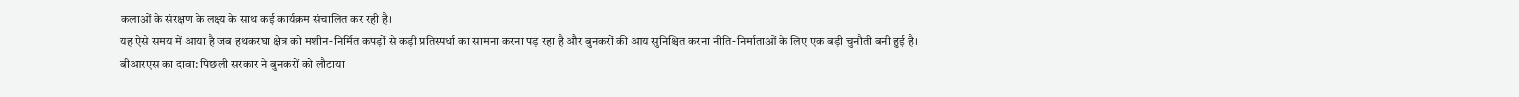कलाओं के संरक्षण के लक्ष्य के साथ कई कार्यक्रम संचालित कर रही है।
यह ऐसे समय में आया है जब हथकरघा क्षेत्र को मशीन-निर्मित कपड़ों से कड़ी प्रतिस्पर्धा का सामना करना पड़ रहा है और बुनकरों की आय सुनिश्चित करना नीति-निर्माताओं के लिए एक बड़ी चुनौती बनी हुई है।
बीआरएस का दावा: पिछली सरकार ने बुनकरों को लौटाया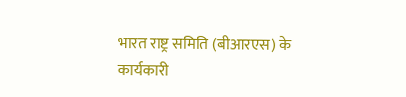भारत राष्ट्र समिति (बीआरएस) के कार्यकारी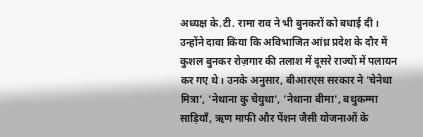अध्यक्ष के.टी. रामा राव ने भी बुनकरों को बधाई दी। उन्होंने दावा किया कि अविभाजित आंध्र प्रदेश के दौर में कुशल बुनकर रोज़गार की तलाश में दूसरे राज्यों में पलायन कर गए थे। उनके अनुसार, बीआरएस सरकार ने 'चेनेथा मित्रा', 'नेथाना कु चेयुथा', 'नेथाना बीमा', बथुकम्मा साड़ियाँ, ऋण माफी और पेंशन जैसी योजनाओं के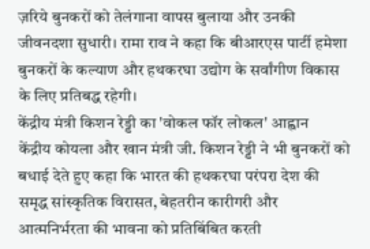ज़रिये बुनकरों को तेलंगाना वापस बुलाया और उनकी जीवनदशा सुधारी। रामा राव ने कहा कि बीआरएस पार्टी हमेशा बुनकरों के कल्याण और हथकरघा उद्योग के सर्वांगीण विकास के लिए प्रतिबद्ध रहेगी।
केंद्रीय मंत्री किशन रेड्डी का 'वोकल फॉर लोकल' आह्वान
केंद्रीय कोयला और खान मंत्री जी. किशन रेड्डी ने भी बुनकरों को बधाई देते हुए कहा कि भारत की हथकरघा परंपरा देश की समृद्ध सांस्कृतिक विरासत, बेहतरीन कारीगरी और आत्मनिर्भरता की भावना को प्रतिबिंबित करती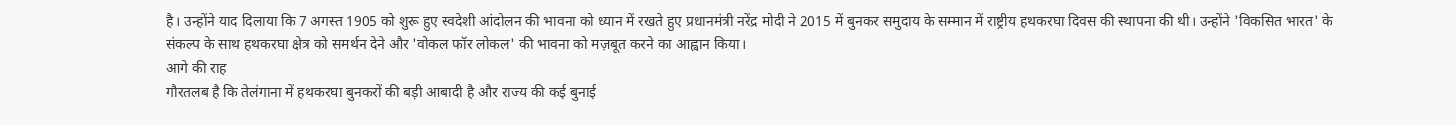है। उन्होंने याद दिलाया कि 7 अगस्त 1905 को शुरू हुए स्वदेशी आंदोलन की भावना को ध्यान में रखते हुए प्रधानमंत्री नरेंद्र मोदी ने 2015 में बुनकर समुदाय के सम्मान में राष्ट्रीय हथकरघा दिवस की स्थापना की थी। उन्होंने 'विकसित भारत' के संकल्प के साथ हथकरघा क्षेत्र को समर्थन देने और 'वोकल फॉर लोकल' की भावना को मज़बूत करने का आह्वान किया।
आगे की राह
गौरतलब है कि तेलंगाना में हथकरघा बुनकरों की बड़ी आबादी है और राज्य की कई बुनाई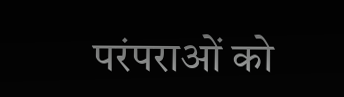परंपराओं को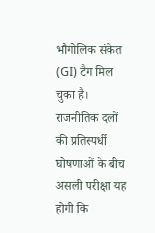भौगोलिक संकेत (GI) टैग मिल चुका है। राजनीतिक दलों की प्रतिस्पर्धी घोषणाओं के बीच असली परीक्षा यह होगी कि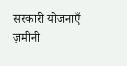सरकारी योजनाएँ ज़मीनी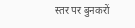स्तर पर बुनकरों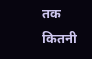तक कितनी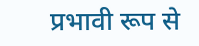प्रभावी रूप से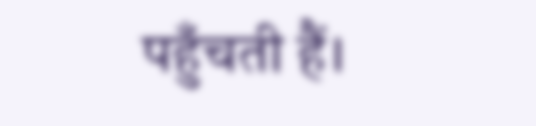पहुँचती हैं।